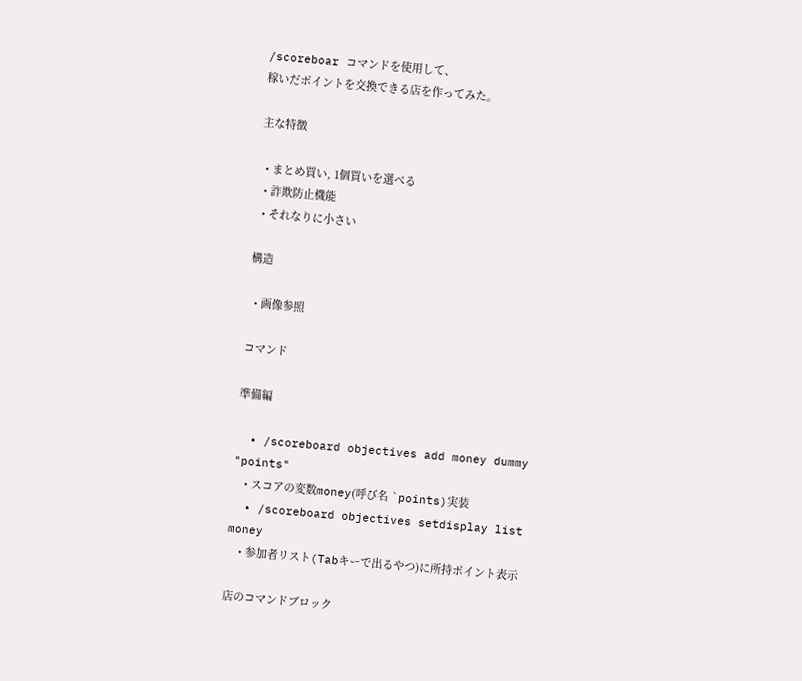/scoreboar コマンドを使用して、
稼いだポイントを交換できる店を作ってみた。

主な特徴

  • まとめ買い, 1個買いを選べる
  • 詐欺防止機能
  • それなりに小さい

構造

  • 画像参照

コマンド

準備編

  • /scoreboard objectives add money dummy "points"
    • スコアの変数money(呼び名 `points)実装
  • /scoreboard objectives setdisplay list money
    • 参加者リスト(Tabキーで出るやつ)に所持ポイント表示

店のコマンドブロック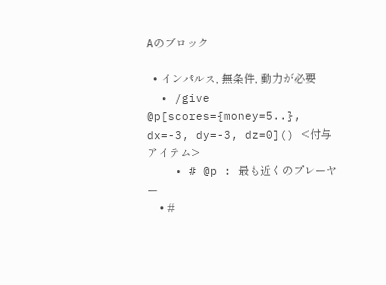Aのブロック

  • インパルス, 無条件, 動力が必要
  • /give @p[scores={money=5..}, dx=-3, dy=-3, dz=0]() <付与アイテム>
    • # @p : 最も近くのプレーヤー
    • #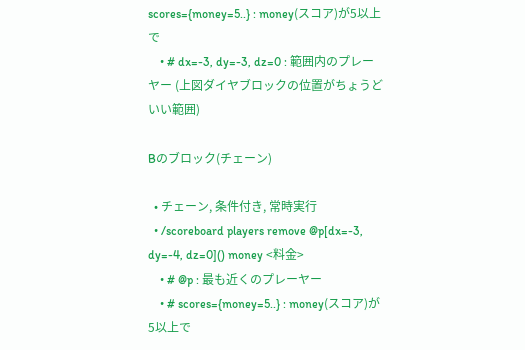scores={money=5..} : money(スコア)が5以上で
    • # dx=-3, dy=-3, dz=0 : 範囲内のプレーヤー (上図ダイヤブロックの位置がちょうどいい範囲)

Bのブロック(チェーン)

  • チェーン, 条件付き, 常時実行
  • /scoreboard players remove @p[dx=-3, dy=-4, dz=0]() money <料金>
    • # @p : 最も近くのプレーヤー
    • # scores={money=5..} : money(スコア)が5以上で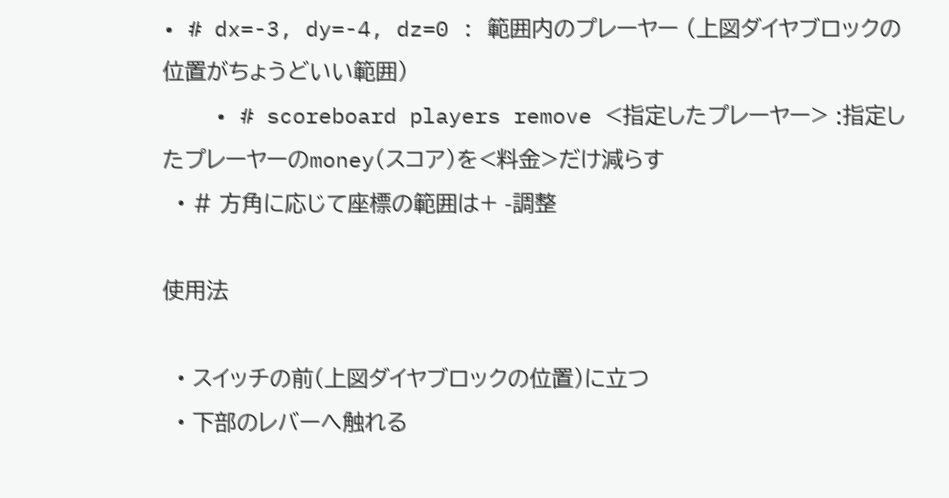• # dx=-3, dy=-4, dz=0 : 範囲内のプレーヤー (上図ダイヤブロックの位置がちょうどいい範囲)
    • # scoreboard players remove <指定したプレーヤー> :指定したプレーヤーのmoney(スコア)を<料金>だけ減らす
  • # 方角に応じて座標の範囲は+ -調整

使用法

  • スイッチの前(上図ダイヤブロックの位置)に立つ
  • 下部のレバーへ触れる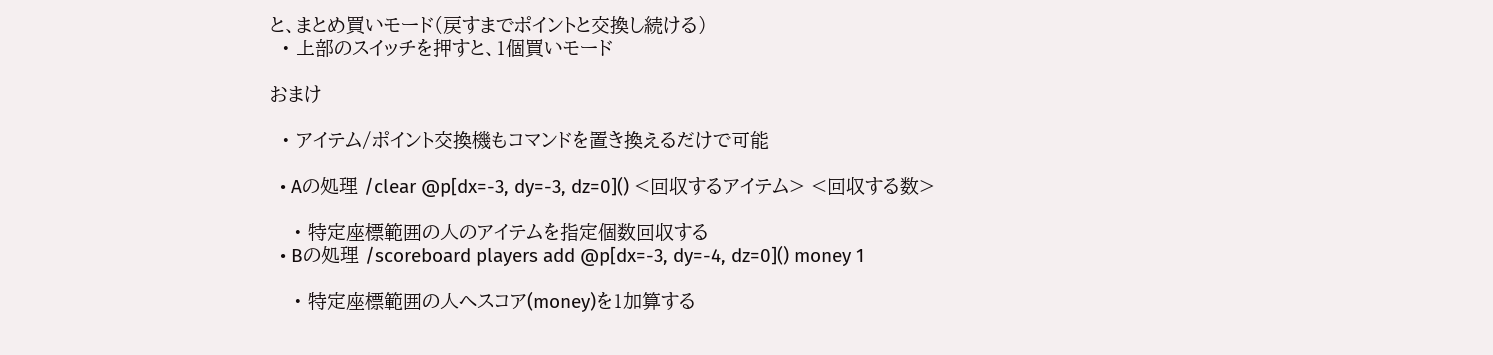と、まとめ買いモード(戻すまでポイントと交換し続ける)
  • 上部のスイッチを押すと、1個買いモード

おまけ

  • アイテム/ポイント交換機もコマンドを置き換えるだけで可能

  • Aの処理 /clear @p[dx=-3, dy=-3, dz=0]() <回収するアイテム> <回収する数>

    • 特定座標範囲の人のアイテムを指定個数回収する
  • Bの処理 /scoreboard players add @p[dx=-3, dy=-4, dz=0]() money 1

    • 特定座標範囲の人へスコア(money)を1加算する